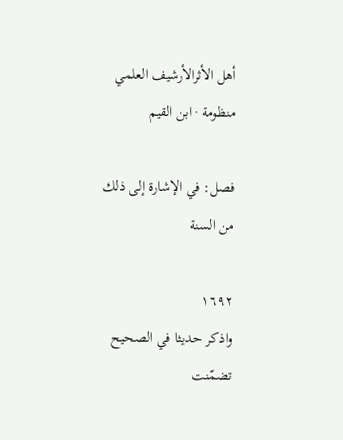أهل الأثرالأرشيف العلمي
منظومة · ابن القيم

فصل: في الإشارة إلى ذلك من السنة

١٦٩٢
واذكر حديثا في الصحيح تضمّنت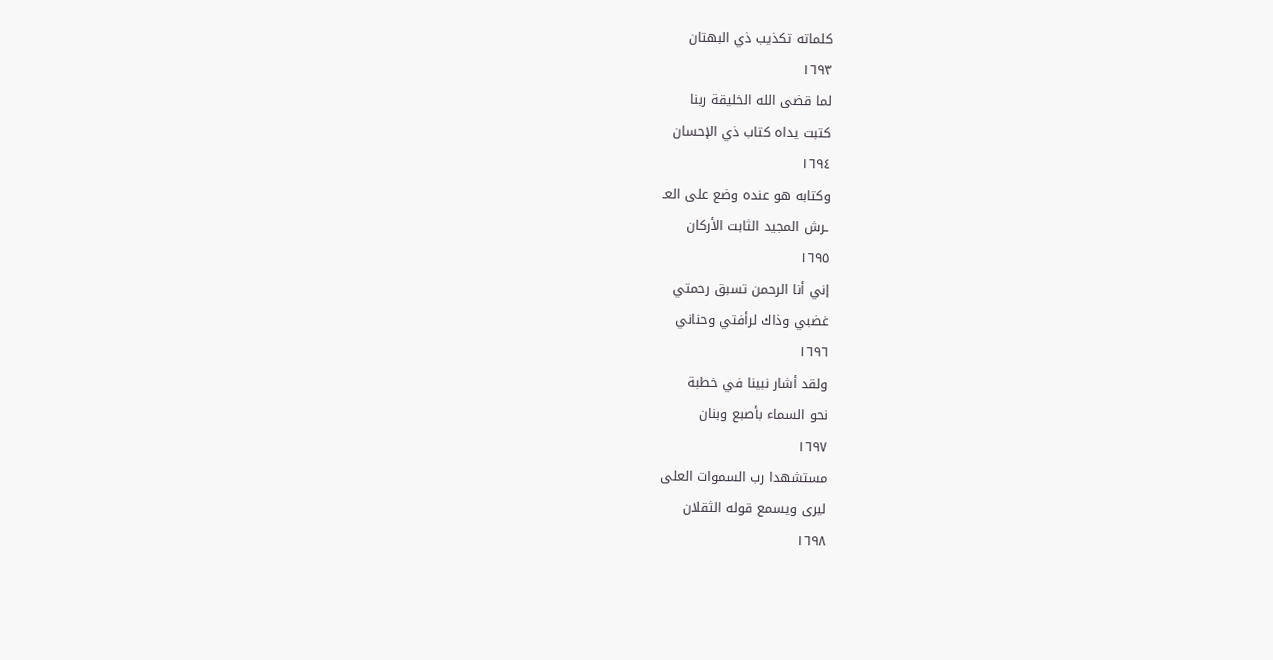كلماته تكذيب ذي البهتان
١٦٩٣
لما قضى الله الخليقة ربنا
كتبت يداه كتاب ذي الإحسان
١٦٩٤
وكتابه هو عنده وضع على العـ
ـرش المجيد الثابت الأركان
١٦٩٥
إني أنا الرحمن تسبق رحمتي
غضبي وذاك لرأفتي وحناني
١٦٩٦
ولقد أشار نبينا في خطبة
نحو السماء بأصبع وبنان
١٦٩٧
مستشهدا رب السموات العلى
ليرى ويسمع قوله الثقلان
١٦٩٨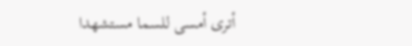أترى أمسى للسما مستشهدا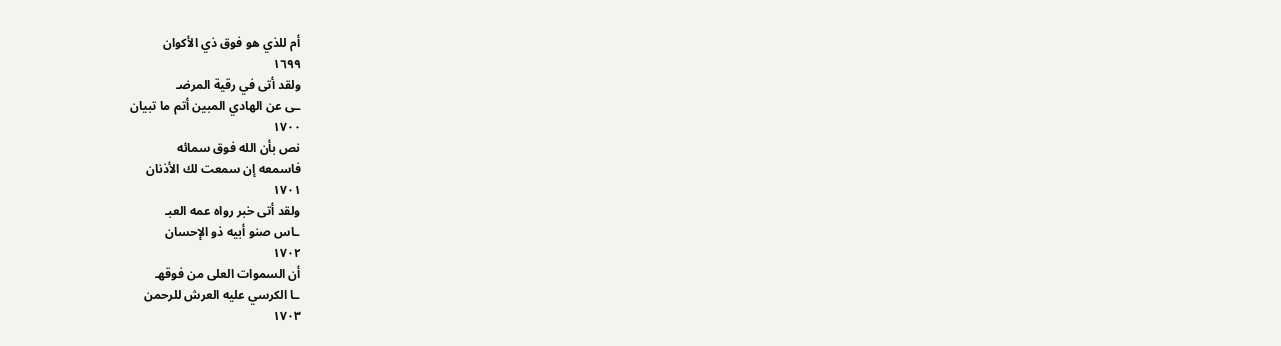أم للذي هو فوق ذي الأكوان
١٦٩٩
ولقد أتى في رقية المرضـ
ـى عن الهادي المبين أتم ما تبيان
١٧٠٠
نص بأن الله فوق سمائه
فاسمعه إن سمعت لك الأذنان
١٧٠١
ولقد أتى خبر رواه عمه العبـ
ـاس صنو أبيه ذو الإحسان
١٧٠٢
أن السموات العلى من فوقهـ
ـا الكرسي عليه العرش للرحمن
١٧٠٣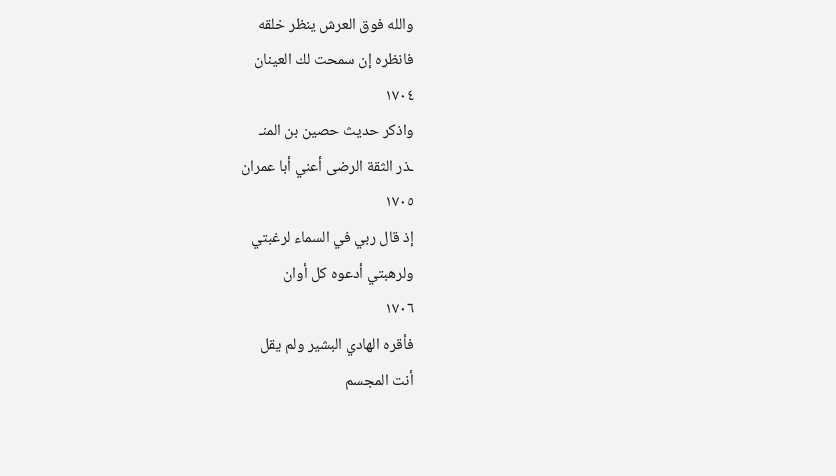والله فوق العرش ينظر خلقه
فانظره إن سمحت لك العينان
١٧٠٤
واذكر حديث حصين بن المنـ
ـذر الثقة الرضى أعني أبا عمران
١٧٠٥
إذ قال ربي في السماء لرغبتي
ولرهبتي أدعوه كل أوان
١٧٠٦
فأقره الهادي البشير ولم يقل
أنت المجسم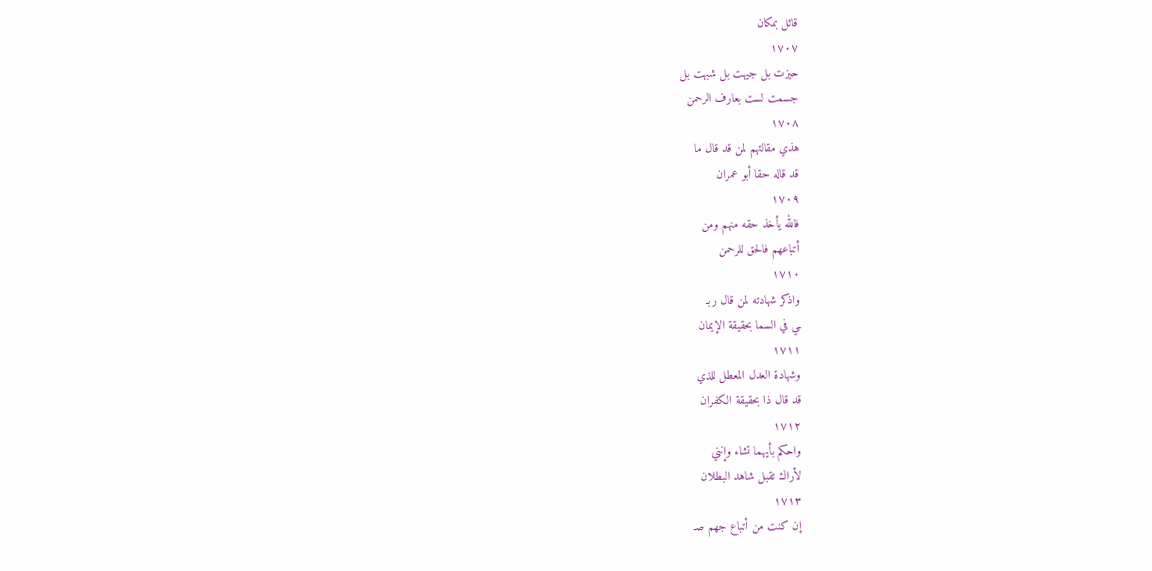قائل بمكان
١٧٠٧
حيزت بل جيهت بل شبهت بل
جسمت لست بعارف الرحمن
١٧٠٨
هذي مقالتهم لمن قد قال ما
قد قاله حقا أبو عمران
١٧٠٩
فالله يأخذ حقه منهم ومن
أتباعهم فالحق للرحمن
١٧١٠
واذكر شهادته لمن قال ربـ
ـي في السما بحقيقة الإيمان
١٧١١
وشهادة العدل المعطل للذي
قد قال ذا بحقيقة الكفران
١٧١٢
واحكم بأيهما تشاء وإنني
لأراك تقبل شاهد البطلان
١٧١٣
إن كنت من أتباع جهم صـ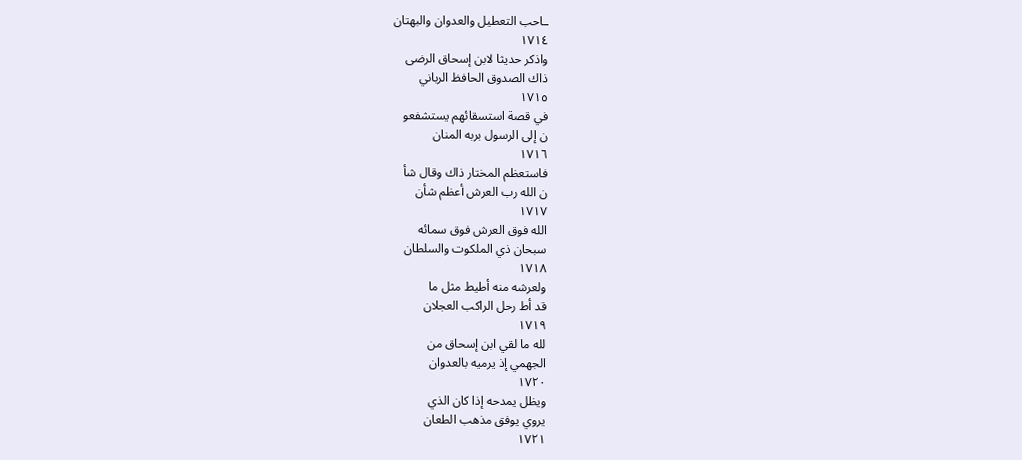ـاحب التعطيل والعدوان والبهتان
١٧١٤
واذكر حديثا لابن إسحاق الرضى
ذاك الصدوق الحافظ الرباني
١٧١٥
في قصة استسقائهم يستشفعو
ن إلى الرسول بربه المنان
١٧١٦
فاستعظم المختار ذاك وقال شأ
ن الله رب العرش أعظم شأن
١٧١٧
الله فوق العرش فوق سمائه
سبحان ذي الملكوت والسلطان
١٧١٨
ولعرشه منه أطيط مثل ما
قد أط رحل الراكب العجلان
١٧١٩
لله ما لقي ابن إسحاق من
الجهمي إذ يرميه بالعدوان
١٧٢٠
ويظل يمدحه إذا كان الذي
يروي يوفق مذهب الطعان
١٧٢١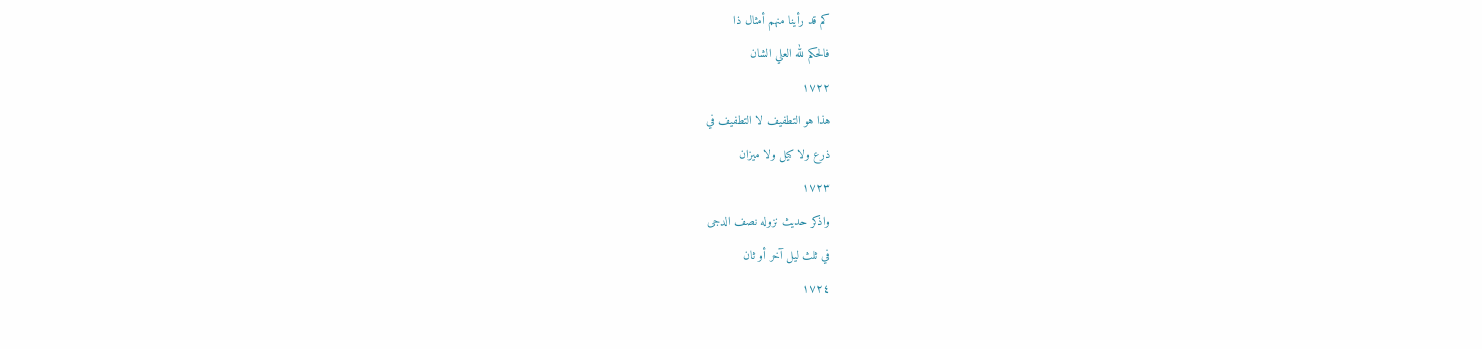كم قد رأينا منهم أمثال ذا
فالحكم لله العلي الشان
١٧٢٢
هذا هو التطفيف لا التطفيف في
ذرع ولا كيل ولا ميزان
١٧٢٣
واذكر حديث نزوله نصف الدجى
في ثلث ليل آخر أو ثان
١٧٢٤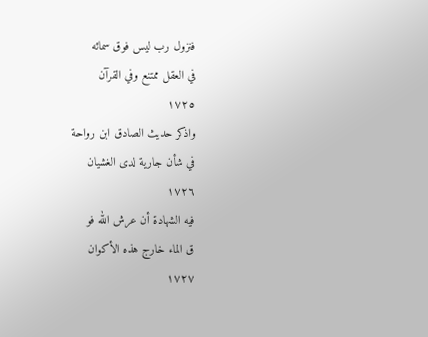فنزول رب ليس فوق سمائه
في العقل ممتنع وفي القرآن
١٧٢٥
واذكر حديث الصادق ابن رواحة
في شأن جارية لدى الغشيان
١٧٢٦
فيه الشهادة أن عرش الله فو
ق الماء خارج هذه الأكوان
١٧٢٧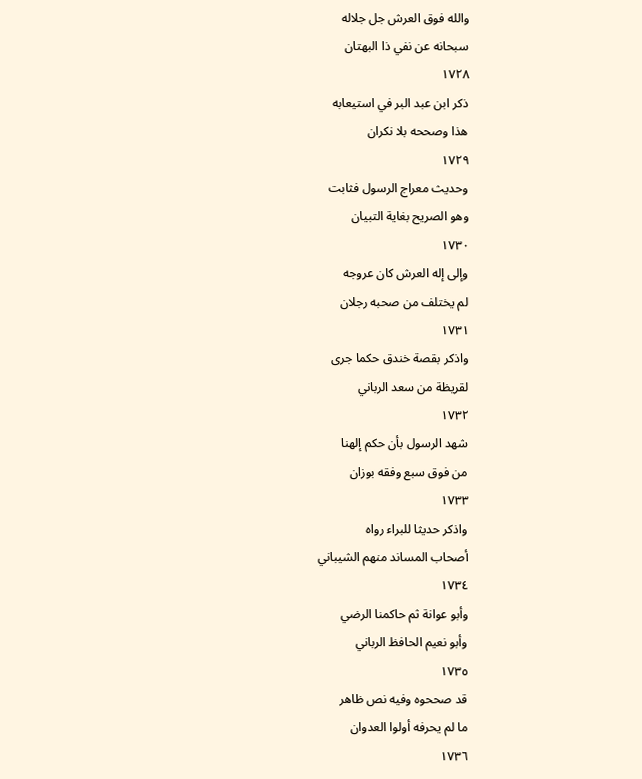والله فوق العرش جل جلاله
سبحانه عن نفي ذا البهتان
١٧٢٨
ذكر ابن عبد البر في استيعابه
هذا وصححه بلا نكران
١٧٢٩
وحديث معراج الرسول فثابت
وهو الصريح بغاية التبيان
١٧٣٠
وإلى إله العرش كان عروجه
لم يختلف من صحبه رجلان
١٧٣١
واذكر بقصة خندق حكما جرى
لقريظة من سعد الرباني
١٧٣٢
شهد الرسول بأن حكم إلهنا
من فوق سبع وفقه بوزان
١٧٣٣
واذكر حديثا للبراء رواه
أصحاب المساند منهم الشيباني
١٧٣٤
وأبو عوانة ثم حاكمنا الرضي
وأبو نعيم الحافظ الرباني
١٧٣٥
قد صححوه وفيه نص ظاهر
ما لم يحرفه أولوا العدوان
١٧٣٦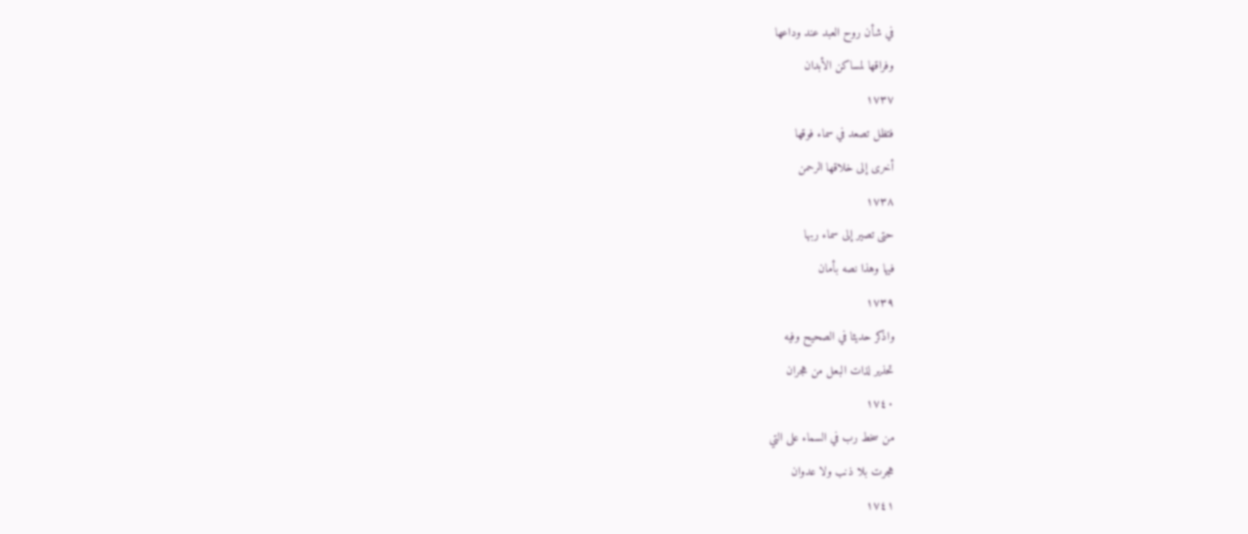في شأن روح العبد عند وداعها
وفراقها لمساكن الأبدان
١٧٣٧
فتظل تصعد في سماء فوقها
أخرى إلى خلاقها الرحمن
١٧٣٨
حتى تصير إلى سماء ربها
فيها وهذا نصه بأمان
١٧٣٩
واذكر حديثا في الصحيح وفيه
تحذير لذات البعل من هجران
١٧٤٠
من سخط رب في السماء على التي
هجرت بلا ذنب ولا عدوان
١٧٤١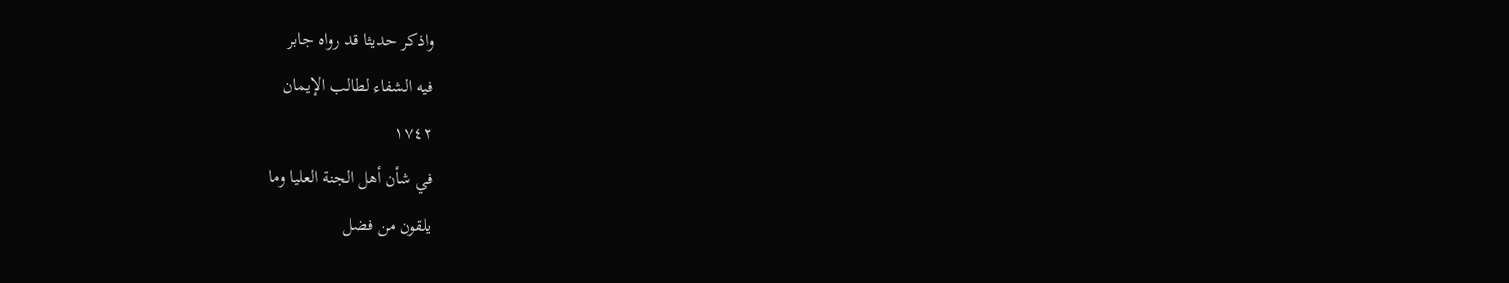واذكر حديثا قد رواه جابر
فيه الشفاء لطالب الإيمان
١٧٤٢
في شأن أهل الجنة العليا وما
يلقون من فضل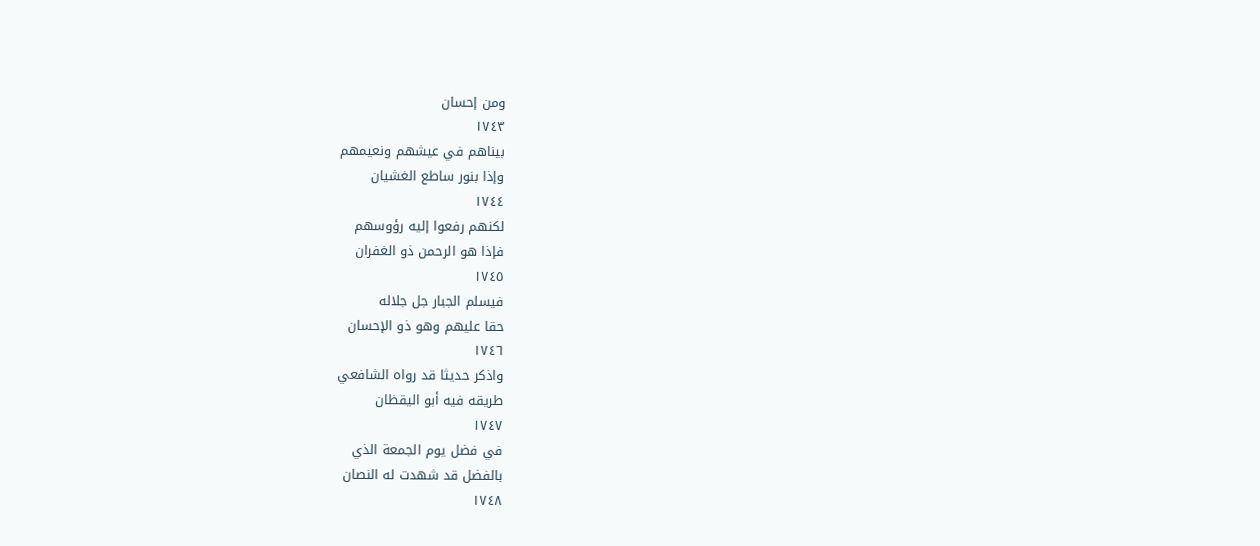ومن إحسان
١٧٤٣
بيناهم في عيشهم ونعيمهم
وإذا بنور ساطع الغشيان
١٧٤٤
لكنهم رفعوا إليه رؤوسهم
فإذا هو الرحمن ذو الغفران
١٧٤٥
فيسلم الجبار جل جلاله
حقا عليهم وهو ذو الإحسان
١٧٤٦
واذكر حديثا قد رواه الشافعي
طريقه فيه أبو اليقظان
١٧٤٧
في فضل يوم الجمعة الذي
بالفضل قد شهدت له النصان
١٧٤٨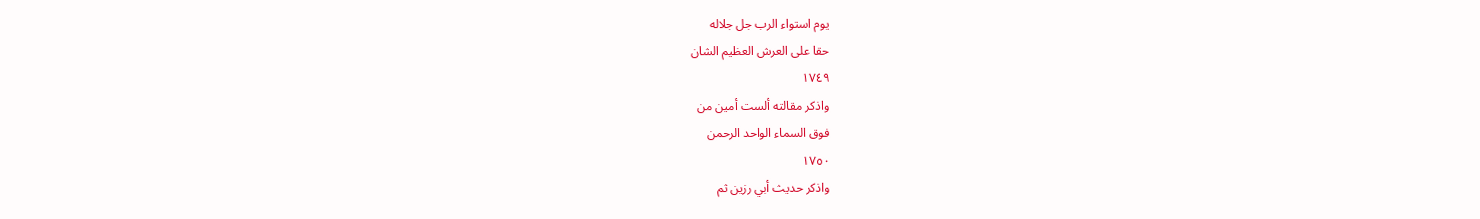يوم استواء الرب جل جلاله
حقا على العرش العظيم الشان
١٧٤٩
واذكر مقالته ألست أمين من
فوق السماء الواحد الرحمن
١٧٥٠
واذكر حديث أبي رزين ثم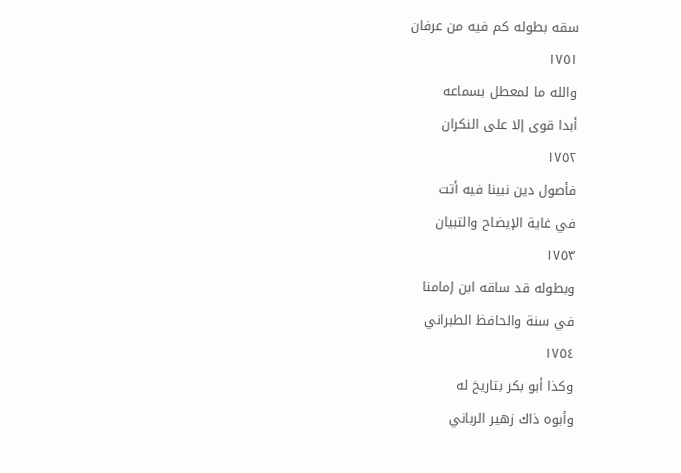سقه بطوله كم فيه من عرفان
١٧٥١
والله ما لمعطل بسماعه
أبدا قوى إلا على النكران
١٧٥٢
فأصول دين نبينا فيه أتت
في غاية الإيضاح والتبيان
١٧٥٣
وبطوله قد ساقه ابن إمامنا
في سنة والحافظ الطبراني
١٧٥٤
وكذا أبو بكر بتاريخ له
وأبوه ذاك زهير الرباني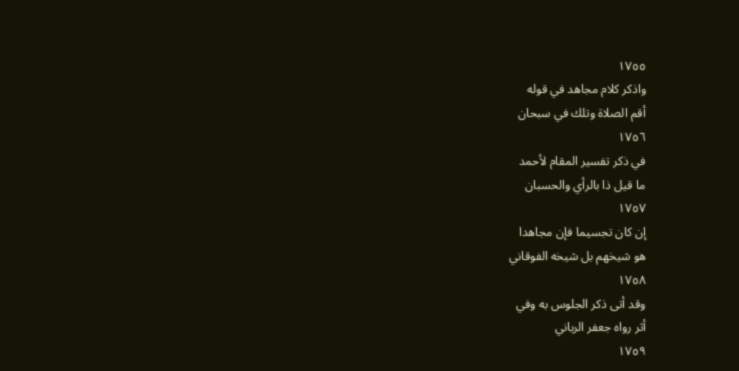١٧٥٥
واذكر كلام مجاهد في قوله
أقم الصلاة وتلك في سبحان
١٧٥٦
في ذكر تفسير المقام لأحمد
ما قيل ذا بالرأي والحسبان
١٧٥٧
إن كان تجسيما فإن مجاهدا
هو شيخهم بل شيخه الفوقاني
١٧٥٨
وقد أتى ذكر الجلوس به وفي
أثر رواه جعفر الرباني
١٧٥٩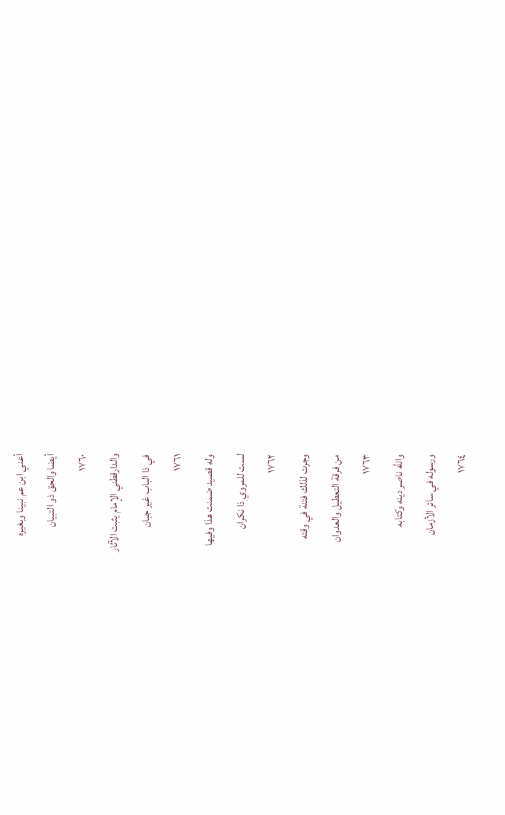أعني ابن عم نبينا وبغيره
أيضا والحق ذو التبيان
١٧٦٠
والدارقطني الإمام يثبت الآثار
في ذا الباب غير جبان
١٧٦١
وله قصيد ضمنت هذا وفيها
لست للمروي ذا نكران
١٧٦٢
وجرت لذلك فتنة في وقته
من فرقة التعطيل والعدوان
١٧٦٣
والله ناصر دينه وكتابه
ورسوله في سائر الأزمان
١٧٦٤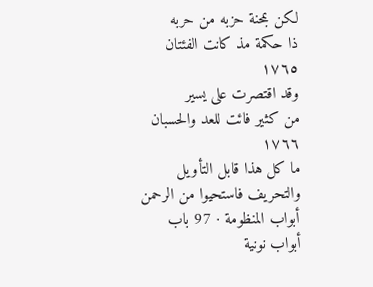لكن بمحنة حزبه من حربه
ذا حكمة مذ كانت الفئتان
١٧٦٥
وقد اقتصرت على يسير
من كثير فائت للعد والحسبان
١٧٦٦
ما كل هذا قابل التأويل
والتحريف فاستحيوا من الرحمن
أبواب المنظومة · 97 باب
أبواب نونية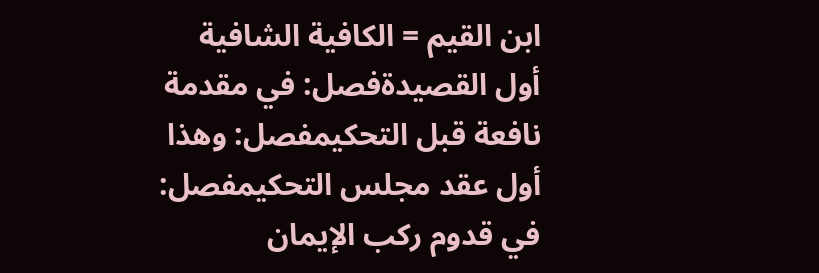ابن القيم = الكافية الشافية
أول القصيدةفصل: في مقدمة نافعة قبل التحكيمفصل: وهذا أول عقد مجلس التحكيمفصل: في قدوم ركب الإيمان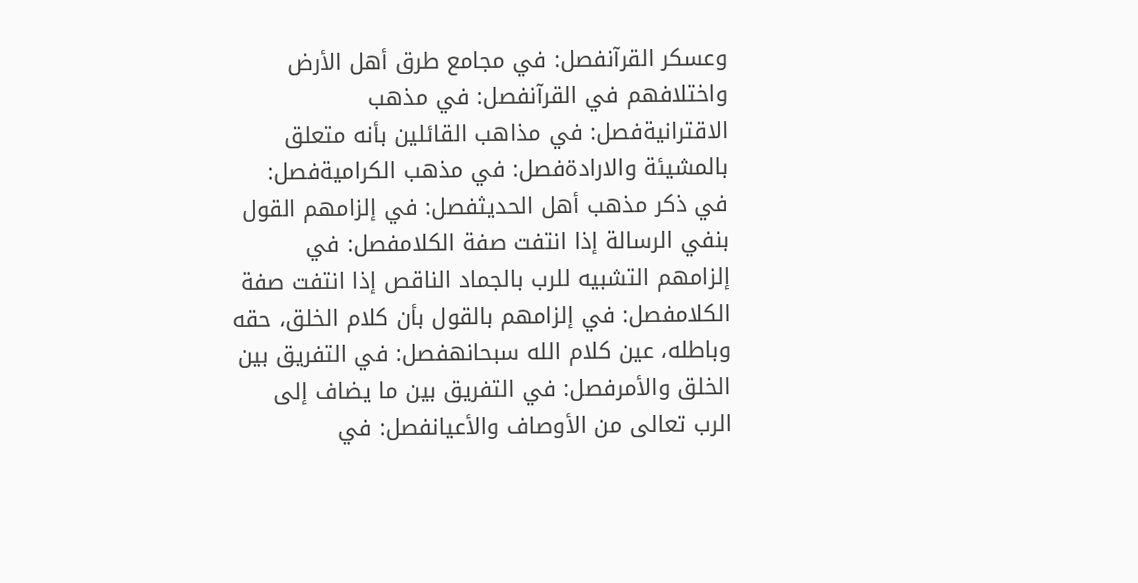وعسكر القرآنفصل: في مجامع طرق أهل الأرض واختلافهم في القرآنفصل: في مذهب الاقترانيةفصل: في مذاهب القائلين بأنه متعلق بالمشيئة والارادةفصل: في مذهب الكراميةفصل: في ذكر مذهب أهل الحديثفصل: في إلزامهم القول بنفي الرسالة إذا انتفت صفة الكلامفصل: في إلزامهم التشبيه للرب بالجماد الناقص إذا انتفت صفة الكلامفصل: في إلزامهم بالقول بأن كلام الخلق، حقه وباطله، عين كلام الله سبحانهفصل: في التفريق بين الخلق والأمرفصل: في التفريق بين ما يضاف إلى الرب تعالى من الأوصاف والأعيانفصل: في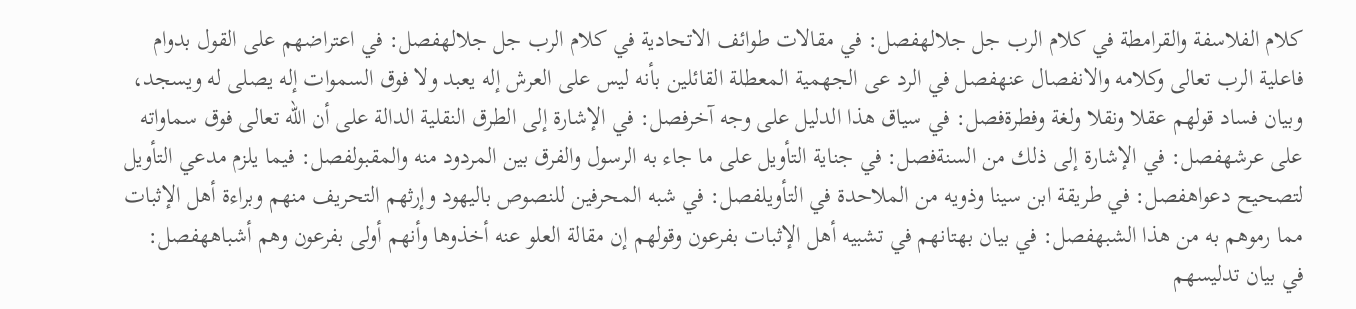كلام الفلاسفة والقرامطة في كلام الرب جل جلالهفصل: في مقالات طوائف الاتحادية في كلام الرب جل جلالهفصل: في اعتراضهم على القول بدوام فاعلية الرب تعالى وكلامه والانفصال عنهفصل في الرد عى الجهمية المعطلة القائلين بأنه ليس على العرش إله يعبد ولا فوق السموات إله يصلى له ويسجد، وبيان فساد قولهم عقلا ونقلا ولغة وفطرةفصل: في سياق هذا الدليل على وجه آخرفصل: في الإشارة إلى الطرق النقلية الدالة على أن الله تعالى فوق سماواته على عرشهفصل: في الإشارة إلى ذلك من السنةفصل: في جناية التأويل على ما جاء به الرسول والفرق بين المردود منه والمقبولفصل: فيما يلزم مدعي التأويل لتصحيح دعواهفصل: في طريقة ابن سينا وذويه من الملاحدة في التأويلفصل: في شبه المحرفين للنصوص باليهود وإرثهم التحريف منهم وبراءة أهل الإثبات مما رموهم به من هذا الشبهفصل: في بيان بهتانهم في تشبيه أهل الإثبات بفرعون وقولهم إن مقالة العلو عنه أخذوها وأنهم أولى بفرعون وهم أشباههفصل: في بيان تدليسهم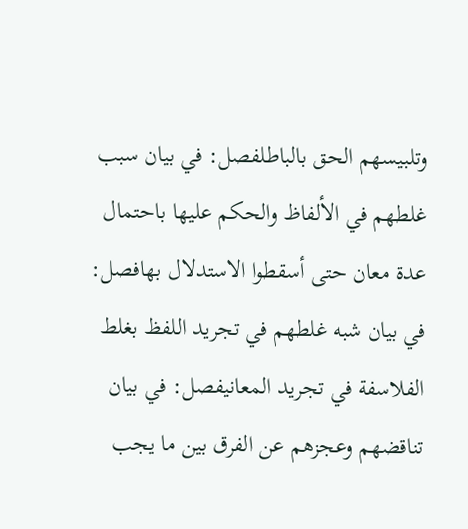وتلبيسهم الحق بالباطلفصل: في بيان سبب غلطهم في الألفاظ والحكم عليها باحتمال عدة معان حتى أسقطوا الاستدلال بهافصل: في بيان شبه غلطهم في تجريد اللفظ بغلط الفلاسفة في تجريد المعانيفصل: في بيان تناقضهم وعجزهم عن الفرق بين ما يجب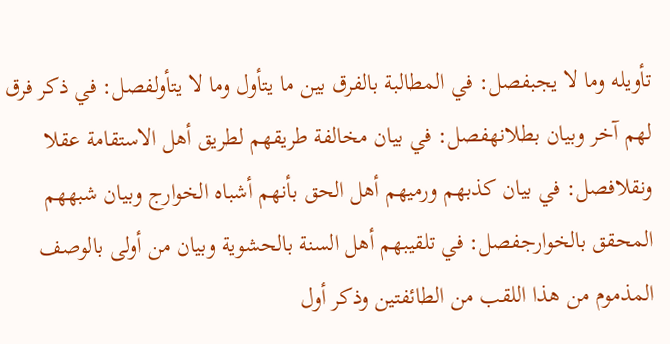تأويله وما لا يجبفصل: في المطالبة بالفرق بين ما يتأول وما لا يتأولفصل: في ذكر فرق لهم آخر وبيان بطلانهفصل: في بيان مخالفة طريقهم لطريق أهل الاستقامة عقلا ونقلافصل: في بيان كذبهم ورميهم أهل الحق بأنهم أشباه الخوارج وبيان شبههم المحقق بالخوارجفصل: في تلقيبهم أهل السنة بالحشوية وبيان من أولى بالوصف المذموم من هذا اللقب من الطائفتين وذكر أول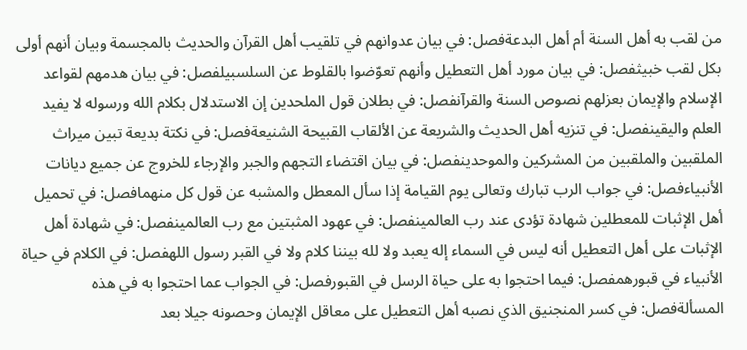من لقب به أهل السنة أم أهل البدعةفصل: في بيان عدوانهم في تلقيب أهل القرآن والحديث بالمجسمة وبيان أنهم أولى بكل لقب خبيثفصل: في بيان مورد أهل التعطيل وأنهم تعوّضوا بالقلوط عن السلسبيلفصل: في بيان هدمهم لقواعد الإسلام والإيمان بعزلهم نصوص السنة والقرآنفصل: في بطلان قول الملحدين إن الاستدلال بكلام الله ورسوله لا يفيد العلم واليقينفصل: في تنزيه أهل الحديث والشريعة عن الألقاب القبيحة الشنيعةفصل: في نكتة بديعة تبين ميراث الملقبين والملقبين من المشركين والموحدينفصل: في بيان اقتضاء التجهم والجبر والإرجاء للخروج عن جميع ديانات الأنبياءفصل: في جواب الرب تبارك وتعالى يوم القيامة إذا سأل المعطل والمشبه عن قول كل منهمافصل: في تحميل أهل الإثبات للمعطلين شهادة تؤدى عند رب العالمينفصل: في عهود المثبتين مع رب العالمينفصل: في شهادة أهل الإثبات على أهل التعطيل أنه ليس في السماء إله يعبد ولا لله بيننا كلام ولا في القبر رسول اللهفصل: في الكلام في حياة الأنبياء في قبورهمفصل: فيما احتجوا به على حياة الرسل في القبورفصل: في الجواب عما احتجوا به في هذه المسألةفصل: في كسر المنجنيق الذي نصبه أهل التعطيل على معاقل الإيمان وحصونه جيلا بعد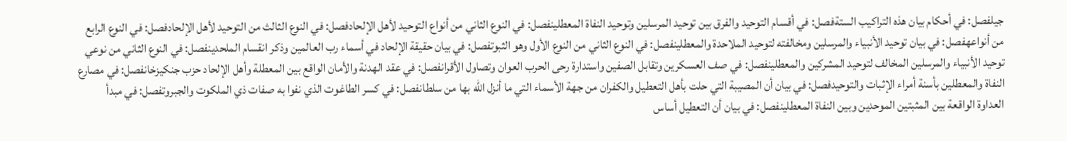جيلفصل: في أحكام بيان هذه التراكيب الستةفصل: في أقسام التوحيد والفرق بين توحيد المرسلين وتوحيد النفاة المعطلينفصل: في النوع الثاني من أنواع التوحيد لأهل الإلحادفصل: في النوع الثالث من التوحيد لأهل الإلحادفصل: في النوع الرابع من أنواعهفصل: في بيان توحيد الأنبياء والمرسلين ومخالفته لتوحيد الملاحدة والمعطلينفصل: في النوع الثاني من النوع الأول وهو الثبوتفصل: في بيان حقيقة الإلحاد في أسماء رب العالمين وذكر انقسام الملحدينفصل: في النوع الثاني من نوعي توحيد الأنبياء والمرسلين المخالف لتوحيد المشركين والمعطلينفصل: في صف العسكرين وتقابل الصفين واستدارة رحى الحرب العوان وتصاول الأقرانفصل: في عقد الهدنة والأمان الواقع بين المعطلة وأهل الإلحاد حزب جنكيزخانفصل: في مصارع النفاة والمعطلين بأسنة أمراء الإثبات والتوحيدفصل: في بيان أن المصيبة التي حلت بأهل التعطيل والكفران من جهة الأسماء التي ما أنزل الله بها من سلطانفصل: في كسر الطاغوت الذي نفوا به صفات ذي الملكوت والجبروتفصل: في مبدأ العداوة الواقعة بين المثبتين الموحدين وبين النفاة المعطلينفصل: في بيان أن التعطيل أساس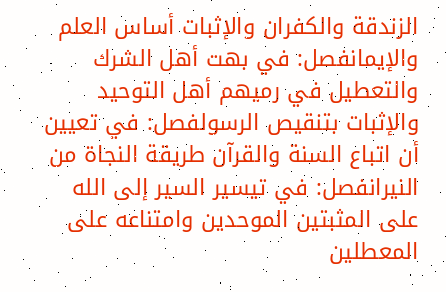الزندقة والكفران والإثبات أساس العلم والإيمانفصل: في بهت أهل الشرك والتعطيل في رميهم أهل التوحيد والإثبات بتنقيص الرسولفصل: في تعيين أن اتباع السنة والقرآن طريقة النجاة من النيرانفصل: في تيسير السير إلى الله على المثبتين الموحدين وامتناعه على المعطلين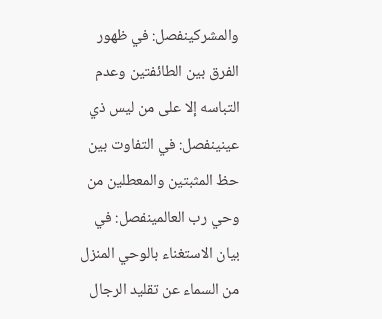والمشركينفصل: في ظهور الفرق بين الطائفتين وعدم التباسه إلا على من ليس ذي عينينفصل: في التفاوت بين حظ المثبتين والمعطلين من وحي رب العالمينفصل: في بيان الاستغناء بالوحي المنزل من السماء عن تقليد الرجال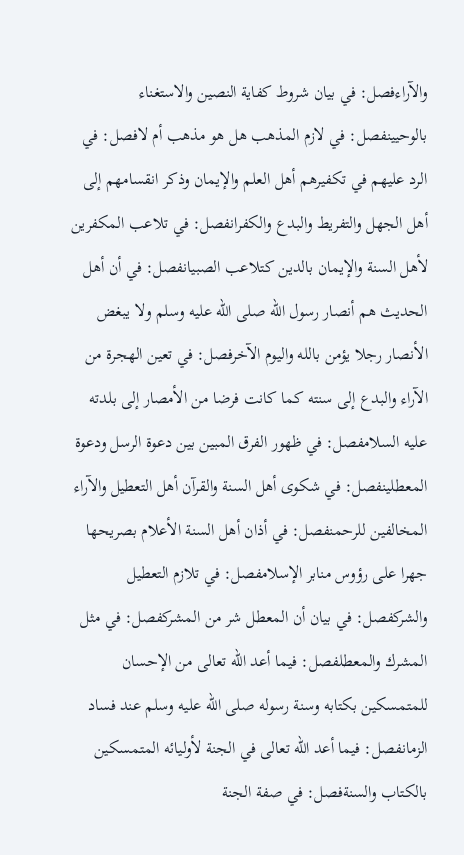والآراءفصل: في بيان شروط كفاية النصين والاستغناء بالوحيينفصل: في لازم المذهب هل هو مذهب أم لافصل: في الرد عليهم في تكفيرهم أهل العلم والإيمان وذكر انقسامهم إلى أهل الجهل والتفريط والبدع والكفرانفصل: في تلاعب المكفرين لأهل السنة والإيمان بالدين كتلاعب الصبيانفصل: في أن أهل الحديث هم أنصار رسول الله صلى الله عليه وسلم ولا يبغض الأنصار رجلا يؤمن بالله واليوم الآخرفصل: في تعين الهجرة من الآراء والبدع إلى سنته كما كانت فرضا من الأمصار إلى بلدته عليه السلامفصل: في ظهور الفرق المبين بين دعوة الرسل ودعوة المعطلينفصل: في شكوى أهل السنة والقرآن أهل التعطيل والآراء المخالفين للرحمنفصل: في أذان أهل السنة الأعلام بصريحها جهرا على رؤوس منابر الإسلامفصل: في تلازم التعطيل والشركفصل: في بيان أن المعطل شر من المشركفصل: في مثل المشرك والمعطلفصل: فيما أعد الله تعالى من الإحسان للمتمسكين بكتابه وسنة رسوله صلى الله عليه وسلم عند فساد الزمانفصل: فيما أعد الله تعالى في الجنة لأوليائه المتمسكين بالكتاب والسنةفصل: في صفة الجنة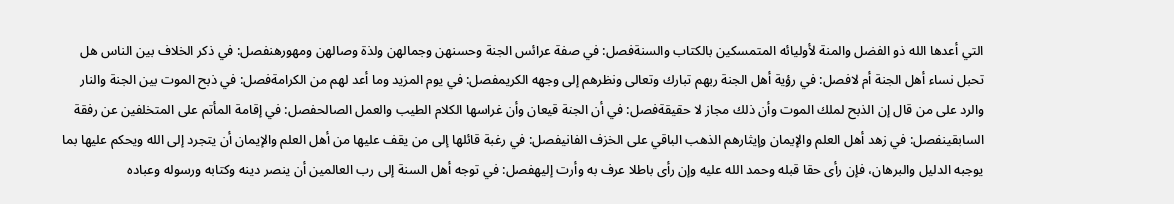التي أعدها الله ذو الفضل والمنة لأوليائه المتمسكين بالكتاب والسنةفصل: في صفة عرائس الجنة وحسنهن وجمالهن ولذة وصالهن ومهورهنفصل: في ذكر الخلاف بين الناس هل تحبل نساء أهل الجنة أم لافصل: في رؤية أهل الجنة ربهم تبارك وتعالى ونظرهم إلى وجهه الكريمفصل: في يوم المزيد وما أعد لهم من الكرامةفصل: في ذبح الموت بين الجنة والنار والرد على من قال إن الذبح لملك الموت وأن ذلك مجاز لا حقيقةفصل: في أن الجنة قيعان وأن غراسها الكلام الطيب والعمل الصالحفصل: في إقامة المأتم على المتخلفين عن رفقة السابقينفصل: في زهد أهل العلم والإيمان وإيثارهم الذهب الباقي على الخزف الفانيفصل: في رغبة قائلها إلى من يقف عليها من أهل العلم والإيمان أن يتجرد إلى الله ويحكم عليها بما يوجبه الدليل والبرهان، فإن رأى حقا قبله وحمد الله عليه وإن رأى باطلا عرف به وأرت إليهفصل: في توجه أهل السنة إلى رب العالمين أن ينصر دينه وكتابه ورسوله وعباده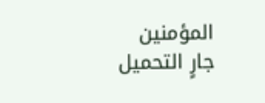المؤمنين
جارٍ التحميل